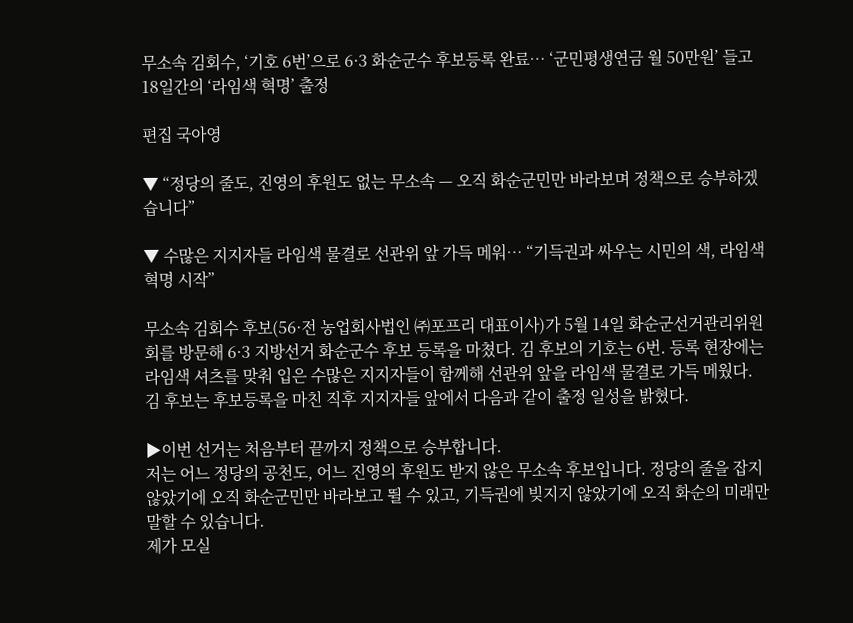무소속 김회수, ‘기호 6번’으로 6·3 화순군수 후보등록 완료… ‘군민평생연금 월 50만원’ 들고 18일간의 ‘라임색 혁명’ 출정

편집 국아영

▼ “정당의 줄도, 진영의 후원도 없는 무소속 — 오직 화순군민만 바라보며 정책으로 승부하겠습니다”

▼ 수많은 지지자들 라임색 물결로 선관위 앞 가득 메워… “기득권과 싸우는 시민의 색, 라임색 혁명 시작”

무소속 김회수 후보(56·전 농업회사법인 ㈜포프리 대표이사)가 5월 14일 화순군선거관리위원회를 방문해 6·3 지방선거 화순군수 후보 등록을 마쳤다. 김 후보의 기호는 6번. 등록 현장에는 라임색 셔츠를 맞춰 입은 수많은 지지자들이 함께해 선관위 앞을 라임색 물결로 가득 메웠다.
김 후보는 후보등록을 마친 직후 지지자들 앞에서 다음과 같이 출정 일성을 밝혔다.

▶이번 선거는 처음부터 끝까지 정책으로 승부합니다.
저는 어느 정당의 공천도, 어느 진영의 후원도 받지 않은 무소속 후보입니다. 정당의 줄을 잡지 않았기에 오직 화순군민만 바라보고 뛸 수 있고, 기득권에 빚지지 않았기에 오직 화순의 미래만 말할 수 있습니다.
제가 모실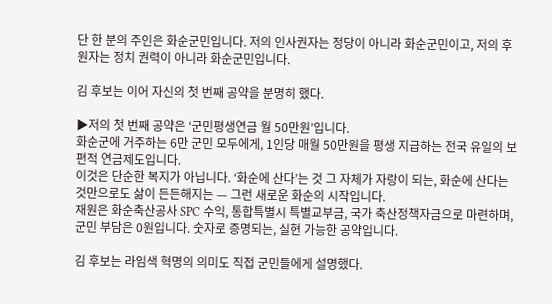단 한 분의 주인은 화순군민입니다. 저의 인사권자는 정당이 아니라 화순군민이고, 저의 후원자는 정치 권력이 아니라 화순군민입니다.

김 후보는 이어 자신의 첫 번째 공약을 분명히 했다.

▶저의 첫 번째 공약은 ‘군민평생연금 월 50만원’입니다.
화순군에 거주하는 6만 군민 모두에게, 1인당 매월 50만원을 평생 지급하는 전국 유일의 보편적 연금제도입니다.
이것은 단순한 복지가 아닙니다. ‘화순에 산다’는 것 그 자체가 자랑이 되는, 화순에 산다는 것만으로도 삶이 든든해지는 — 그런 새로운 화순의 시작입니다.
재원은 화순축산공사 SPC 수익, 통합특별시 특별교부금, 국가 축산정책자금으로 마련하며, 군민 부담은 0원입니다. 숫자로 증명되는, 실현 가능한 공약입니다.

김 후보는 라임색 혁명의 의미도 직접 군민들에게 설명했다.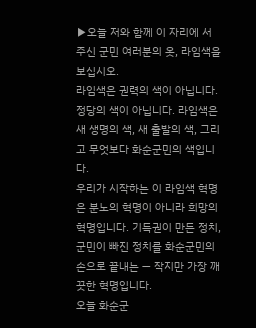▶오늘 저와 함께 이 자리에 서 주신 군민 여러분의 옷, 라임색을 보십시오.
라임색은 권력의 색이 아닙니다. 정당의 색이 아닙니다. 라임색은 새 생명의 색, 새 출발의 색, 그리고 무엇보다 화순군민의 색입니다.
우리가 시작하는 이 라임색 혁명은 분노의 혁명이 아니라 희망의 혁명입니다. 기득권이 만든 정치, 군민이 빠진 정치를 화순군민의 손으로 끝내는 — 작지만 가장 깨끗한 혁명입니다.
오늘 화순군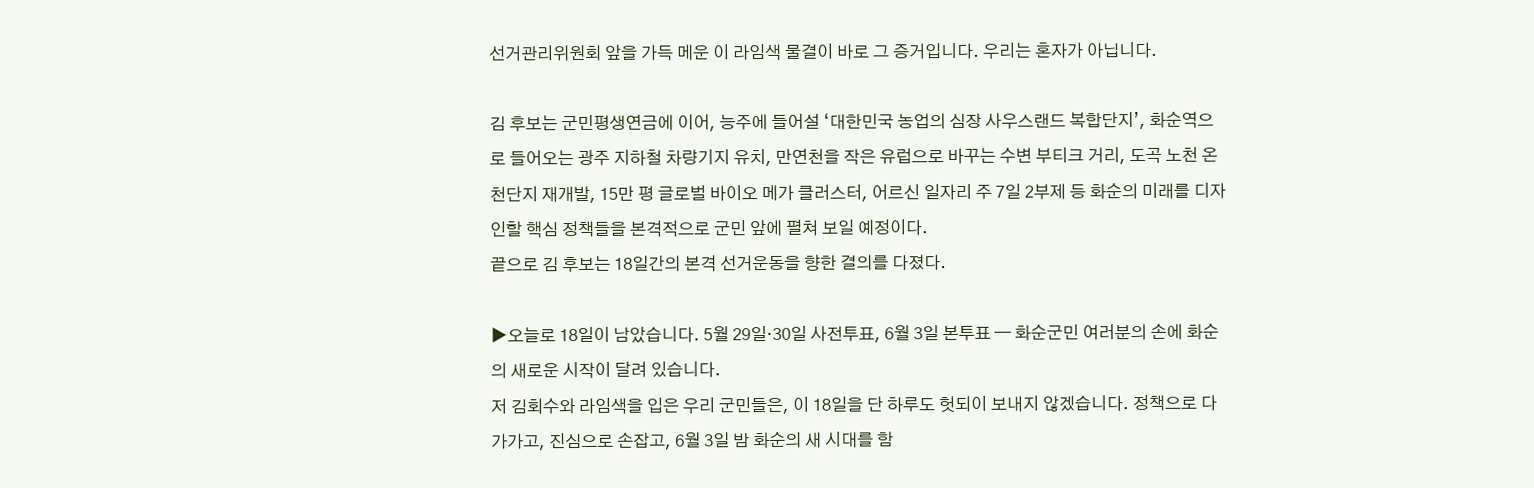선거관리위원회 앞을 가득 메운 이 라임색 물결이 바로 그 증거입니다. 우리는 혼자가 아닙니다.

김 후보는 군민평생연금에 이어, 능주에 들어설 ‘대한민국 농업의 심장 사우스랜드 복합단지’, 화순역으로 들어오는 광주 지하철 차량기지 유치, 만연천을 작은 유럽으로 바꾸는 수변 부티크 거리, 도곡 노천 온천단지 재개발, 15만 평 글로벌 바이오 메가 클러스터, 어르신 일자리 주 7일 2부제 등 화순의 미래를 디자인할 핵심 정책들을 본격적으로 군민 앞에 펼쳐 보일 예정이다.
끝으로 김 후보는 18일간의 본격 선거운동을 향한 결의를 다졌다.

▶오늘로 18일이 남았습니다. 5월 29일·30일 사전투표, 6월 3일 본투표 — 화순군민 여러분의 손에 화순의 새로운 시작이 달려 있습니다.
저 김회수와 라임색을 입은 우리 군민들은, 이 18일을 단 하루도 헛되이 보내지 않겠습니다. 정책으로 다가가고, 진심으로 손잡고, 6월 3일 밤 화순의 새 시대를 함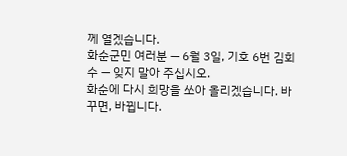께 열겠습니다.
화순군민 여러분 — 6월 3일, 기호 6번 김회수 — 잊지 말아 주십시오.
화순에 다시 희망을 쏘아 올리겠습니다. 바꾸면, 바뀝니다.